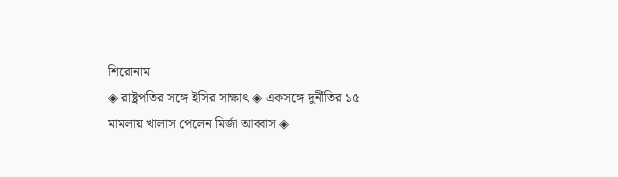শিরোনাম
◈ রাষ্ট্রপতির সঙ্গে ইসির সাক্ষাৎ ◈ একসঙ্গে দুর্নীতির ১৫ মামলায় খালাস পেলেন মির্জা আব্বাস ◈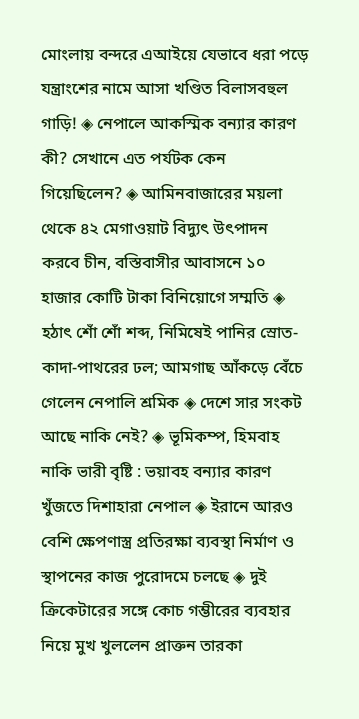মোংলায় বন্দরে এআইয়ে যেভাবে ধরা পড়ে যন্ত্রাংশের নামে আসা খণ্ডিত বিলাসবহুল গাড়ি! ◈ নেপালে আকস্মিক বন্যার কারণ কী? সেখানে এত পর্যটক কেন গিয়েছিলেন? ◈ আমিনবাজারের ময়লা থেকে ৪২ মেগাওয়াট বিদ্যুৎ উৎপাদন করবে চীন, বস্তিবাসীর আবাসনে ১০ হাজার কোটি টাকা বিনিয়োগে সম্মতি ◈ হঠাৎ শোঁ শোঁ শব্দ, নিমিষেই পানির স্রোত-কাদা-পাথরের ঢল; আমগাছ আঁকড়ে বেঁচে গেলেন নেপালি শ্রমিক ◈ দে‌শে সার সংকট আছে নাকি নেই? ◈ ভূমিকম্প, হিমবাহ নাকি ভারী বৃষ্টি : ভয়াবহ বন্যার কারণ খুঁজতে দিশাহারা নেপাল ◈ ইরানে আরও বেশি ক্ষেপণাস্ত্র প্রতিরক্ষা ব্যবস্থা নির্মাণ ও স্থাপনের কাজ পুরোদমে চলছে ◈ দুই ক্রিকেটারের সঙ্গে কোচ গম্ভীরের ব্যবহার নিয়ে মুখ খুললেন প্রাক্তন তারকা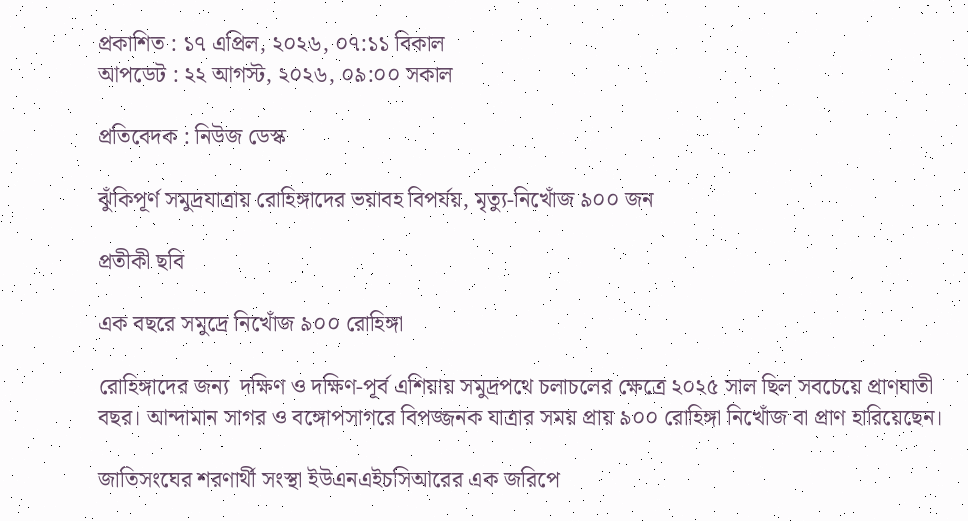প্রকাশিত : ১৭ এপ্রিল, ২০২৬, ০৭:১১ বিকাল
আপডেট : ২২ আগস্ট, ২০২৬, ০৯:০০ সকাল

প্রতিবেদক : নিউজ ডেস্ক

ঝুঁকিপূর্ণ সমুদ্রযাত্রায় রোহিঙ্গাদের ভয়াবহ বিপর্যয়, মৃত্যু-নিখোঁজ ৯০০ জন

প্রতীকী ছবি

এক বছরে সমুদ্রে নিখোঁজ ৯০০ রোহিঙ্গা

রোহিঙ্গাদের জন্য  দক্ষিণ ও দক্ষিণ-পূর্ব এশিয়ায় সমুদ্রপথে চলাচলের ক্ষেত্রে ২০২৫ সাল ছিল সবচেয়ে প্রাণঘাতী বছর। আন্দামান সাগর ও বঙ্গোপসাগরে বিপজ্জনক যাত্রার সময় প্রায় ৯০০ রোহিঙ্গা নিখোঁজ বা প্রাণ হারিয়েছেন।

জাতিসংঘের শরণার্থী সংস্থা ইউএনএইচসিআরের এক জরিপে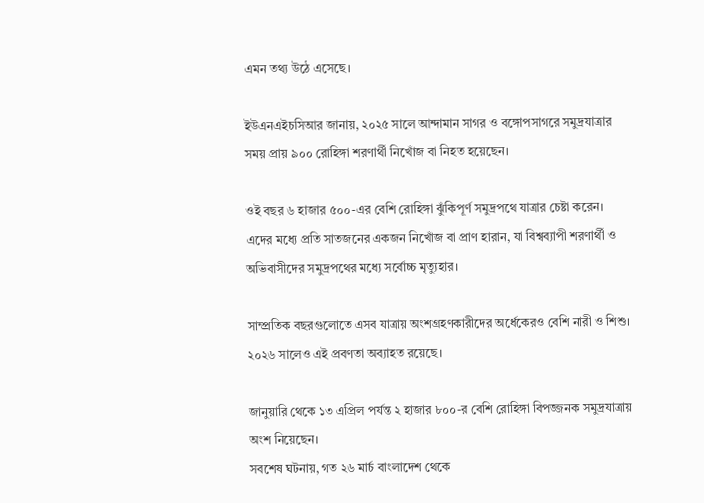এমন তথ্য উঠে এসেছে।

ইউএনএইচসিআর জানায়, ২০২৫ সালে আন্দামান সাগর ও বঙ্গোপসাগরে সমুদ্রযাত্রার সময় প্রায় ৯০০ রোহিঙ্গা শরণার্থী নিখোঁজ বা নিহত হয়েছেন।

ওই বছর ৬ হাজার ৫০০-এর বেশি রোহিঙ্গা ঝুঁকিপূর্ণ সমুদ্রপথে যাত্রার চেষ্টা করেন। এদের মধ্যে প্রতি সাতজনের একজন নিখোঁজ বা প্রাণ হারান, যা বিশ্বব্যাপী শরণার্থী ও অভিবাসীদের সমুদ্রপথের মধ্যে সর্বোচ্চ মৃত্যুহার।

সাম্প্রতিক বছরগুলোতে এসব যাত্রায় অংশগ্রহণকারীদের অর্ধেকেরও বেশি নারী ও শিশু। ২০২৬ সালেও এই প্রবণতা অব্যাহত রয়েছে।

জানুয়ারি থেকে ১৩ এপ্রিল পর্যন্ত ২ হাজার ৮০০-র বেশি রোহিঙ্গা বিপজ্জনক সমুদ্রযাত্রায় অংশ নিয়েছেন।
সবশেষ ঘটনায়, গত ২৬ মার্চ বাংলাদেশ থেকে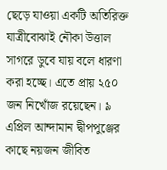ছেড়ে যাওয়া একটি অতিরিক্ত যাত্রীবোঝাই নৌকা উত্তাল সাগরে ডুবে যায় বলে ধারণা করা হচ্ছে। এতে প্রায় ২৫০ জন নিখোঁজ রয়েছেন। ৯ এপ্রিল আন্দামান দ্বীপপুঞ্জের কাছে নয়জন জীবিত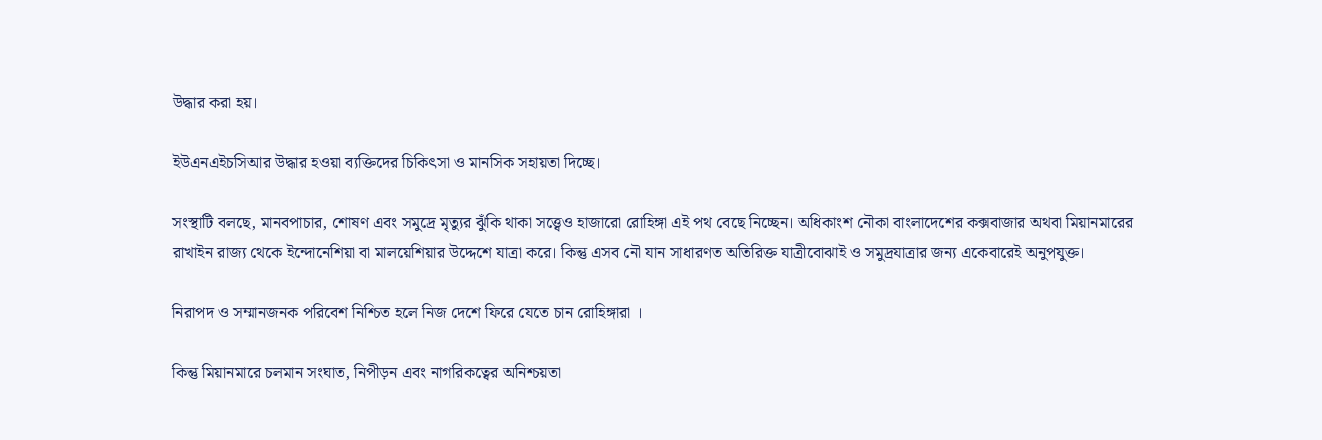উদ্ধার করা হয়।

ইউএনএইচসিআর উদ্ধার হওয়া ব্যক্তিদের চিকিৎসা ও মানসিক সহায়তা দিচ্ছে।

সংস্থাটি বলছে, মানবপাচার, শোষণ এবং সমুদ্রে মৃত্যুর ঝুঁকি থাকা সত্ত্বেও হাজারো রোহিঙ্গা এই পথ বেছে নিচ্ছেন। অধিকাংশ নৌকা বাংলাদেশের কক্সবাজার অথবা মিয়ানমারের রাখাইন রাজ্য থেকে ইন্দোনেশিয়া বা মালয়েশিয়ার উদ্দেশে যাত্রা করে। কিন্তু এসব নৌ যান সাধারণত অতিরিক্ত যাত্রীবোঝাই ও সমুদ্রযাত্রার জন্য একেবারেই অনুপযুক্ত।

নিরাপদ ও সম্মানজনক পরিবেশ নিশ্চিত হলে নিজ দেশে ফিরে যেতে চান রোহিঙ্গারা ।

কিন্তু মিয়ানমারে চলমান সংঘাত, নিপীড়ন এবং নাগরিকত্বের অনিশ্চয়তা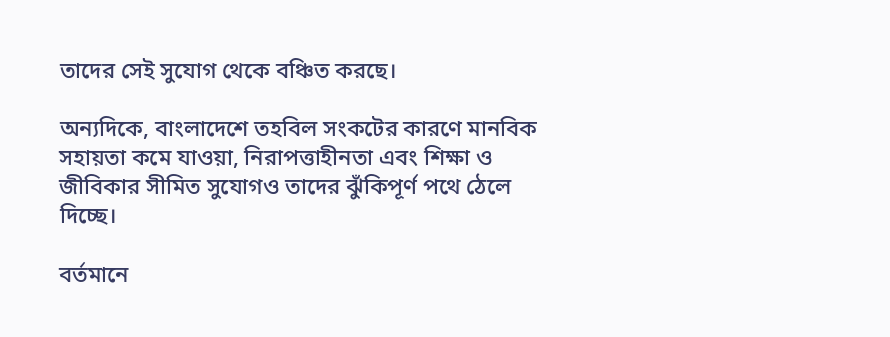তাদের সেই সুযোগ থেকে বঞ্চিত করছে।

অন্যদিকে, বাংলাদেশে তহবিল সংকটের কারণে মানবিক সহায়তা কমে যাওয়া, নিরাপত্তাহীনতা এবং শিক্ষা ও জীবিকার সীমিত সুযোগও তাদের ঝুঁকিপূর্ণ পথে ঠেলে দিচ্ছে।

বর্তমানে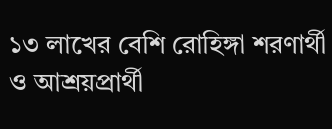১৩ লাখের বেশি রোহিঙ্গা শরণার্থী ও আশ্রয়প্রার্থী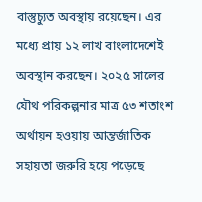বাস্তুচ্যুত অবস্থায় রয়েছেন। এর মধ্যে প্রায় ১২ লাখ বাংলাদেশেই অবস্থান করছেন। ২০২৫ সালের যৌথ পরিকল্পনার মাত্র ৫৩ শতাংশ অর্থায়ন হওয়ায় আন্তর্জাতিক সহায়তা জরুরি হয়ে পড়েছে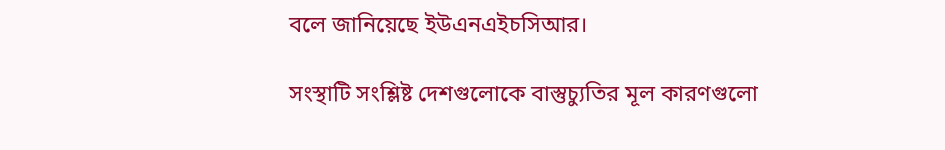বলে জানিয়েছে ইউএনএইচসিআর।

সংস্থাটি সংশ্লিষ্ট দেশগুলোকে বাস্তুচ্যুতির মূল কারণগুলো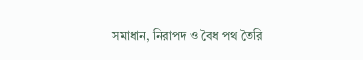সমাধান, নিরাপদ ও বৈধ পথ তৈরি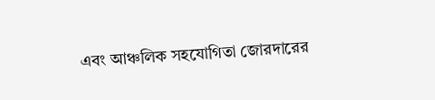এবং আঞ্চলিক সহযোগিতা জোরদারের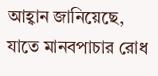আহ্বান জানিয়েছে, যাতে মানবপাচার রোধ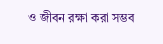ও জীবন রক্ষা করা সম্ভব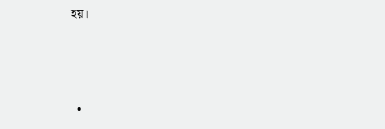হয়।



  •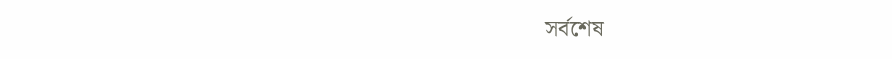সর্বশেষ